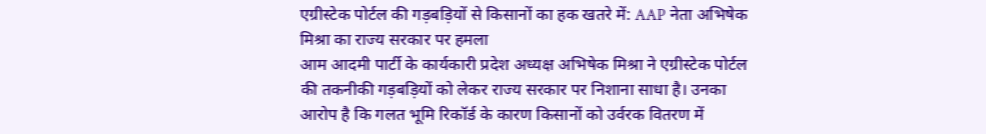एग्रीस्टेक पोर्टल की गड़बड़ियों से किसानों का हक खतरे में: AAP नेता अभिषेक मिश्रा का राज्य सरकार पर हमला
आम आदमी पार्टी के कार्यकारी प्रदेश अध्यक्ष अभिषेक मिश्रा ने एग्रीस्टेक पोर्टल की तकनीकी गड़बड़ियों को लेकर राज्य सरकार पर निशाना साधा है। उनका आरोप है कि गलत भूमि रिकॉर्ड के कारण किसानों को उर्वरक वितरण में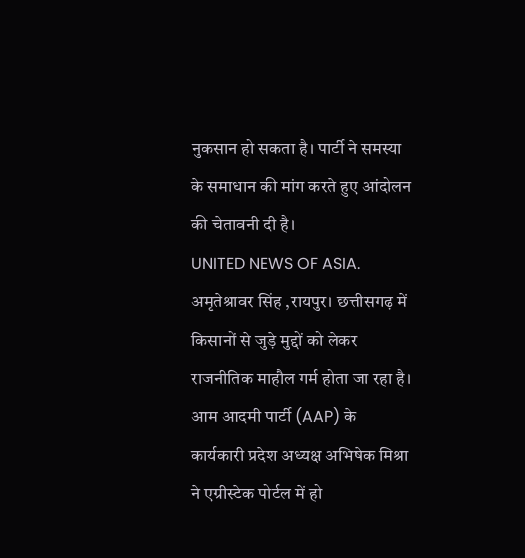नुकसान हो सकता है। पार्टी ने समस्या के समाधान की मांग करते हुए आंदोलन की चेतावनी दी है।
UNITED NEWS OF ASIA. अमृतेश्रावर सिंह ,रायपुर। छत्तीसगढ़ में किसानों से जुड़े मुद्दों को लेकर राजनीतिक माहौल गर्म होता जा रहा है। आम आदमी पार्टी (AAP) के कार्यकारी प्रदेश अध्यक्ष अभिषेक मिश्रा ने एग्रीस्टेक पोर्टल में हो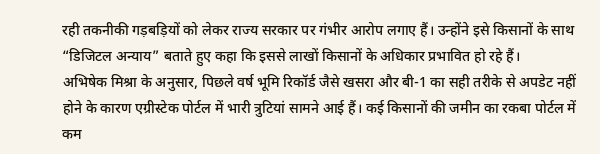रही तकनीकी गड़बड़ियों को लेकर राज्य सरकार पर गंभीर आरोप लगाए हैं। उन्होंने इसे किसानों के साथ “डिजिटल अन्याय” बताते हुए कहा कि इससे लाखों किसानों के अधिकार प्रभावित हो रहे हैं।
अभिषेक मिश्रा के अनुसार, पिछले वर्ष भूमि रिकॉर्ड जैसे खसरा और बी-1 का सही तरीके से अपडेट नहीं होने के कारण एग्रीस्टेक पोर्टल में भारी त्रुटियां सामने आई हैं। कई किसानों की जमीन का रकबा पोर्टल में कम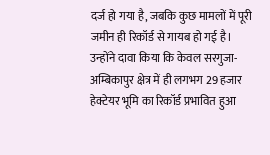दर्ज हो गया है, जबकि कुछ मामलों में पूरी जमीन ही रिकॉर्ड से गायब हो गई है। उन्होंने दावा किया कि केवल सरगुजा-अम्बिकापुर क्षेत्र में ही लगभग 29 हजार हेक्टेयर भूमि का रिकॉर्ड प्रभावित हुआ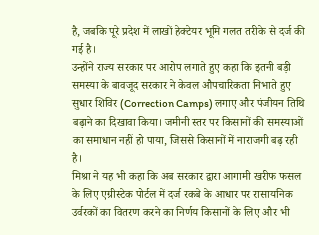है, जबकि पूरे प्रदेश में लाखों हेक्टेयर भूमि गलत तरीके से दर्ज की गई है।
उन्होंने राज्य सरकार पर आरोप लगाते हुए कहा कि इतनी बड़ी समस्या के बावजूद सरकार ने केवल औपचारिकता निभाते हुए सुधार शिविर (Correction Camps) लगाए और पंजीयन तिथि बढ़ाने का दिखावा किया। जमीनी स्तर पर किसानों की समस्याओं का समाधान नहीं हो पाया, जिससे किसानों में नाराजगी बढ़ रही है।
मिश्रा ने यह भी कहा कि अब सरकार द्वारा आगामी खरीफ फसल के लिए एग्रीस्टेक पोर्टल में दर्ज रकबे के आधार पर रासायनिक उर्वरकों का वितरण करने का निर्णय किसानों के लिए और भी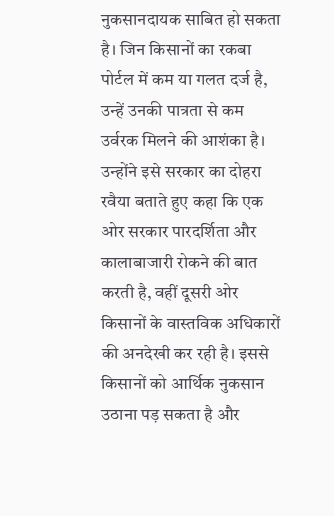नुकसानदायक साबित हो सकता है। जिन किसानों का रकबा पोर्टल में कम या गलत दर्ज है, उन्हें उनकी पात्रता से कम उर्वरक मिलने की आशंका है।
उन्होंने इसे सरकार का दोहरा रवैया बताते हुए कहा कि एक ओर सरकार पारदर्शिता और कालाबाजारी रोकने की बात करती है, वहीं दूसरी ओर किसानों के वास्तविक अधिकारों की अनदेखी कर रही है। इससे किसानों को आर्थिक नुकसान उठाना पड़ सकता है और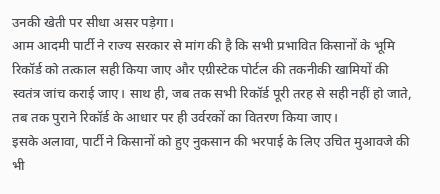उनकी खेती पर सीधा असर पड़ेगा।
आम आदमी पार्टी ने राज्य सरकार से मांग की है कि सभी प्रभावित किसानों के भूमि रिकॉर्ड को तत्काल सही किया जाए और एग्रीस्टेक पोर्टल की तकनीकी खामियों की स्वतंत्र जांच कराई जाए। साथ ही, जब तक सभी रिकॉर्ड पूरी तरह से सही नहीं हो जाते, तब तक पुराने रिकॉर्ड के आधार पर ही उर्वरकों का वितरण किया जाए।
इसके अलावा, पार्टी ने किसानों को हुए नुकसान की भरपाई के लिए उचित मुआवजे की भी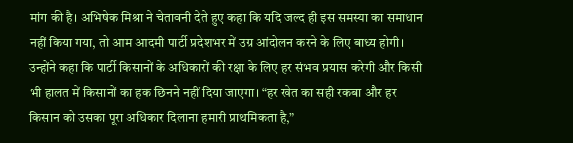मांग की है। अभिषेक मिश्रा ने चेतावनी देते हुए कहा कि यदि जल्द ही इस समस्या का समाधान नहीं किया गया, तो आम आदमी पार्टी प्रदेशभर में उग्र आंदोलन करने के लिए बाध्य होगी।
उन्होंने कहा कि पार्टी किसानों के अधिकारों की रक्षा के लिए हर संभव प्रयास करेगी और किसी भी हालत में किसानों का हक छिनने नहीं दिया जाएगा। “हर खेत का सही रकबा और हर किसान को उसका पूरा अधिकार दिलाना हमारी प्राथमिकता है,”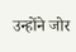उन्होंने जोर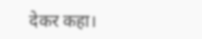देकर कहा।